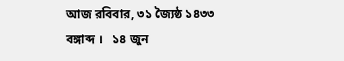আজ রবিবার, ৩১ জ্যৈষ্ঠ ১৪৩৩ বঙ্গাব্দ ।   ১৪ জুন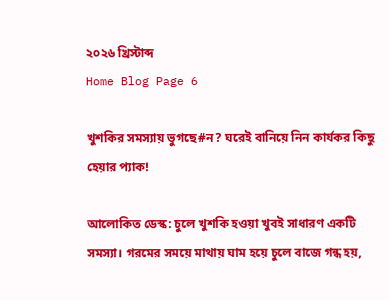২০২৬ খ্রিস্টাব্দ
Home Blog Page 6

খুশকির সমস্যায় ভুগছে#ন? ঘরেই বানিয়ে নিন কার্যকর কিছু হেয়ার প্যাক!

আলোকিত ডেস্ক: চুলে খুশকি হওয়া খুবই সাধারণ একটি সমস্যা। গরমের সময়ে মাথায় ঘাম হয়ে চুলে বাজে গন্ধ হয়,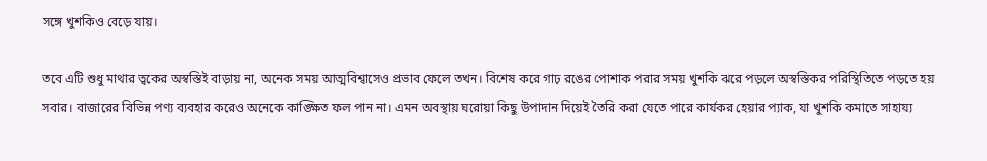সঙ্গে খুশকিও বেড়ে যায়।

তবে এটি শুধু মাথার ত্বকের অস্বস্তিই বাড়ায় না, অনেক সময় আত্মবিশ্বাসেও প্রভাব ফেলে তখন। বিশেষ করে গাঢ় রঙের পোশাক পরার সময় খুশকি ঝরে পড়লে অস্বস্তিকর পরিস্থিতিতে পড়তে হয় সবার। বাজারের বিভিন্ন পণ্য ব্যবহার করেও অনেকে কাঙ্ক্ষিত ফল পান না। এমন অবস্থায় ঘরোয়া কিছু উপাদান দিয়েই তৈরি করা যেতে পারে কার্যকর হেয়ার প্যাক, যা খুশকি কমাতে সাহায্য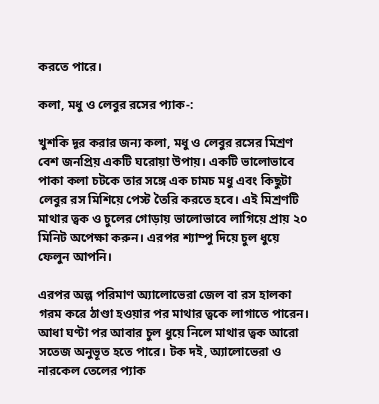করতে পারে।

কলা, মধু ও লেবুর রসের প্যাক-:

খুশকি দূর করার জন্য কলা, মধু ও লেবুর রসের মিশ্রণ বেশ জনপ্রিয় একটি ঘরোয়া উপায়। একটি ভালোভাবে পাকা কলা চটকে তার সঙ্গে এক চামচ মধু এবং কিছুটা লেবুর রস মিশিয়ে পেস্ট তৈরি করতে হবে। এই মিশ্রণটি মাথার ত্বক ও চুলের গোড়ায় ভালোভাবে লাগিয়ে প্রায় ২০ মিনিট অপেক্ষা করুন। এরপর শ্যাম্পু দিয়ে চুল ধুয়ে ফেলুন আপনি।

এরপর অল্প পরিমাণ অ্যালোভেরা জেল বা রস হালকা গরম করে ঠাণ্ডা হওয়ার পর মাথার ত্বকে লাগাতে পারেন। আধা ঘণ্টা পর আবার চুল ধুয়ে নিলে মাথার ত্বক আরো সতেজ অনুভূত হতে পারে। টক দই, অ্যালোভেরা ও নারকেল তেলের প্যাক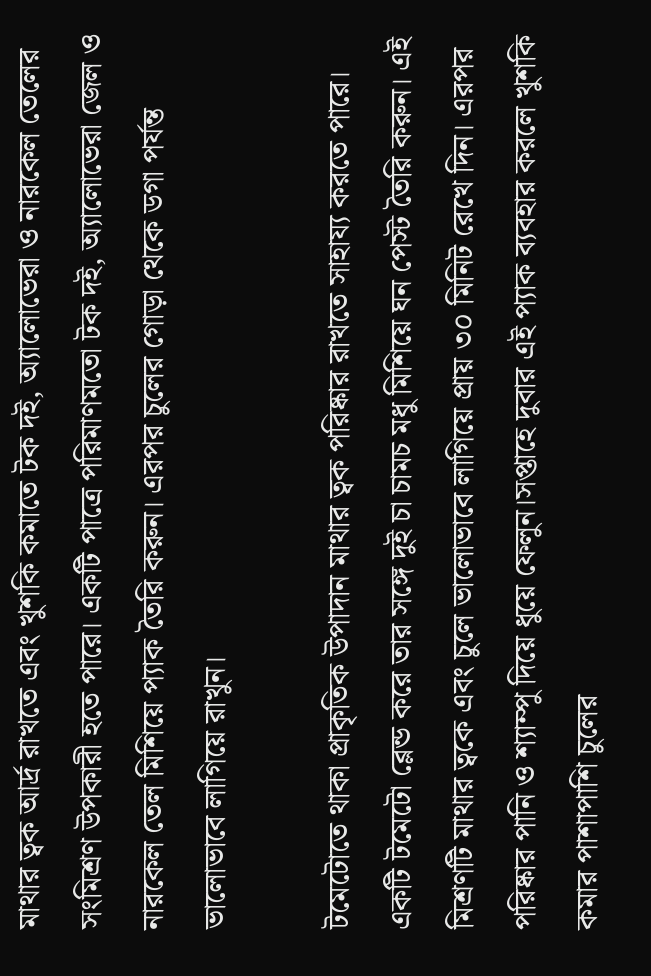মাথার ত্বক আর্দ্র রাখতে এবং খুশকি কমাতে টক দই, অ্যালোভেরা ও নারকেল তেলের সংমিশ্রণ উপকারী হতে পারে। একটি পাত্রে পরিমাণমতো টক দই, অ্যালোভেরা জেল ও নারকেল তেল মিশিয়ে প্যাক তৈরি করুন। এরপর চুলের গোড়া থেকে ডগা পর্যন্ত ভালোভাবে লাগিয়ে রাখুন।

টমেটোতে থাকা প্রাকৃতিক উপাদান মাথার ত্বক পরিষ্কার রাখতে সাহায্য করতে পারে। একটি টমেটো ব্লেন্ড করে তার সঙ্গে দুই চা চামচ মধু মিশিয়ে ঘন পেস্ট তৈরি করুন। এই মিশ্রণটি মাথার ত্বকে এবং চুলে ভালোভাবে লাগিয়ে প্রায় ৩০ মিনিট রেখে দিন। এরপর পরিষ্কার পানি ও শ্যাম্পু দিয়ে ধুয়ে ফেলুন।সপ্তাহে দুবার এই প্যাক ব্যবহার করলে খুশকি কমার পাশাপাশি চুলের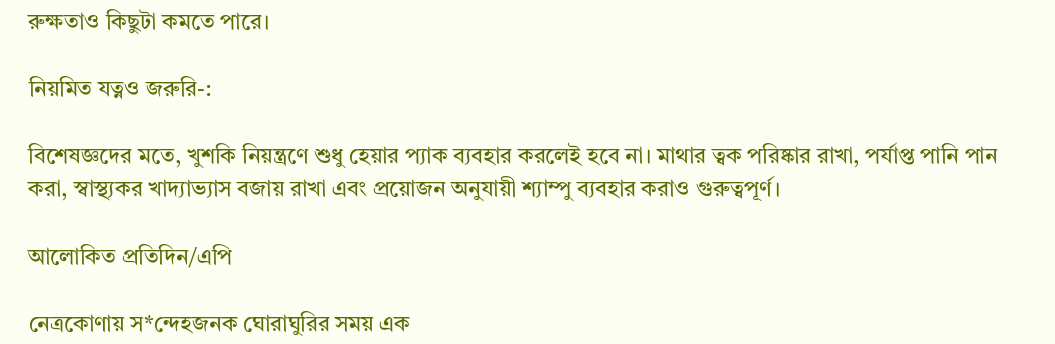রুক্ষতাও কিছুটা কমতে পারে।

নিয়মিত যত্নও জরুরি-:

বিশেষজ্ঞদের মতে, খুশকি নিয়ন্ত্রণে শুধু হেয়ার প্যাক ব্যবহার করলেই হবে না। মাথার ত্বক পরিষ্কার রাখা, পর্যাপ্ত পানি পান করা, স্বাস্থ্যকর খাদ্যাভ্যাস বজায় রাখা এবং প্রয়োজন অনুযায়ী শ্যাম্পু ব্যবহার করাও গুরুত্বপূর্ণ।

আলোকিত প্রতিদিন/এপি

নেত্রকোণায় স*ন্দেহজনক ঘোরাঘুরির সময় এক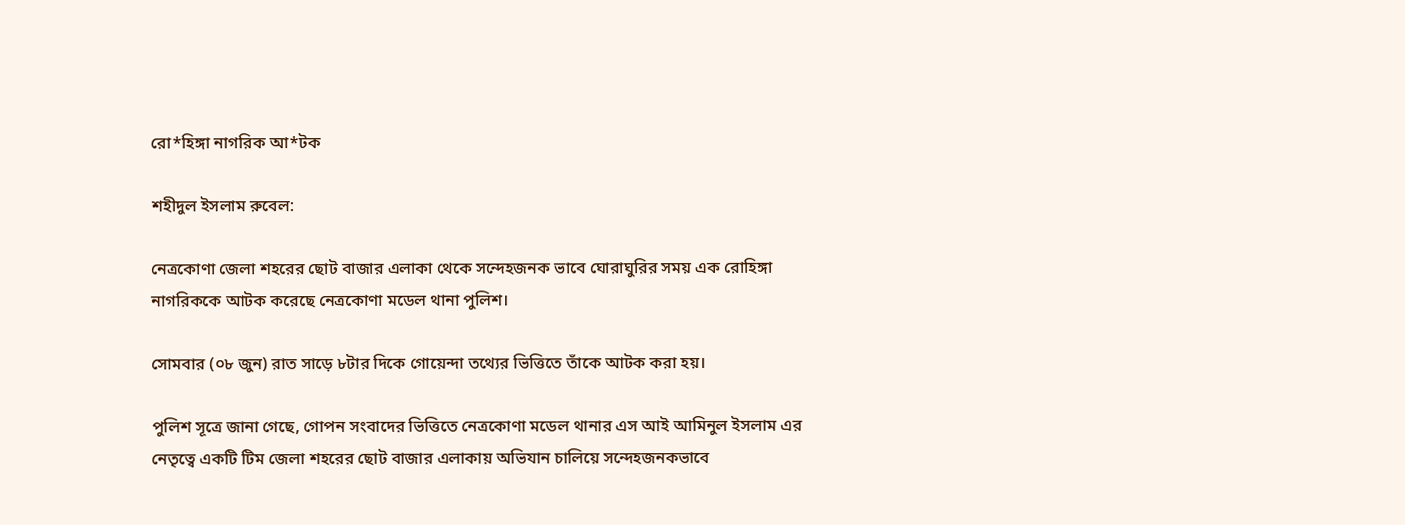রো*হিঙ্গা নাগরিক আ*টক

শহীদুল ইসলাম রুবেল:

নেত্রকোণা জেলা শহরের ছোট বাজার এলাকা থেকে সন্দেহজনক ভাবে ঘোরাঘুরির সময় এক রোহিঙ্গা নাগরিককে আটক করেছে নেত্রকোণা মডেল থানা পুলিশ।

সোমবার (০৮ জুন) রাত সাড়ে ৮টার দিকে গোয়েন্দা তথ্যের ভিত্তিতে তাঁকে আটক করা হয়।

পুলিশ সূত্রে জানা গেছে, গোপন সংবাদের ভিত্তিতে নেত্রকোণা মডেল থানার এস আই আমিনুল ইসলাম এর নেতৃত্বে একটি টিম জেলা শহরের ছোট বাজার এলাকায় অভিযান চালিয়ে সন্দেহজনকভাবে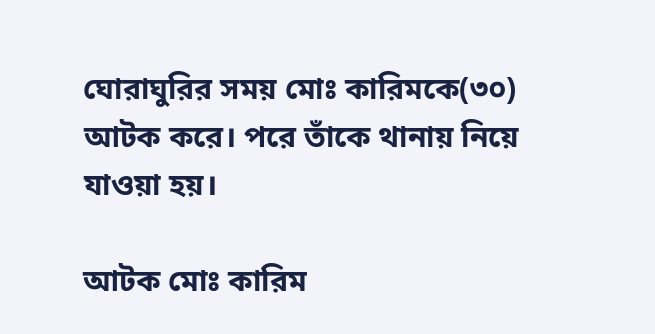ঘোরাঘুরির সময় মোঃ কারিমকে(৩০) আটক করে। পরে তাঁকে থানায় নিয়ে যাওয়া হয়।

আটক মোঃ কারিম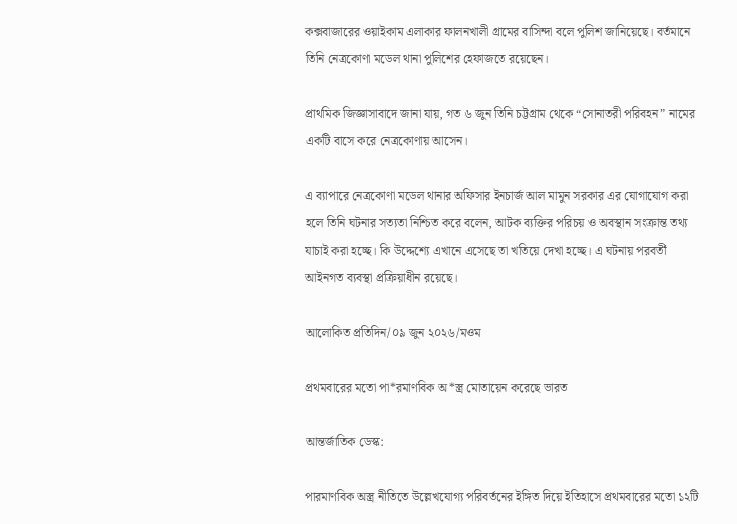কক্সবাজারের ওয়াইকাম এলাকার ফালনখালী গ্রামের বাসিন্দা বলে পুলিশ জানিয়েছে। বর্তমানে তিনি নেত্রকোণা মডেল থানা পুলিশের হেফাজতে রয়েছেন।

প্রাথমিক জিজ্ঞাসাবাদে জানা যায়, গত ৬ জুন তিনি চট্টগ্রাম থেকে “সোনাতরী পরিবহন” নামের একটি বাসে করে নেত্রকোণায় আসেন।

এ ব্যাপারে নেত্রকোণা মডেল থানার অফিসার ইনচার্জ আল মামুন সরকার এর যোগাযোগ করা হলে তিনি ঘটনার সত্যতা নিশ্চিত করে বলেন, আটক ব্যক্তির পরিচয় ও অবস্থান সংক্রান্ত তথ্য যাচাই করা হচ্ছে। কি উদ্দেশ্যে এখানে এসেছে তা খতিয়ে দেখা হচ্ছে। এ ঘটনায় পরবর্তী আইনগত ব্যবস্থা প্রক্রিয়াধীন রয়েছে।

আলোকিত প্রতিদিন/০৯ জুন ২০২৬/মওম

প্রথমবারের মতো পা*রমাণবিক অ*স্ত্র মোতায়েন করেছে ভারত

আন্তর্জাতিক ডেস্ক:

পারমাণবিক অস্ত্র নীতিতে উল্লেখযোগ্য পরিবর্তনের ইঙ্গিত দিয়ে ইতিহাসে প্রথমবারের মতো ১২টি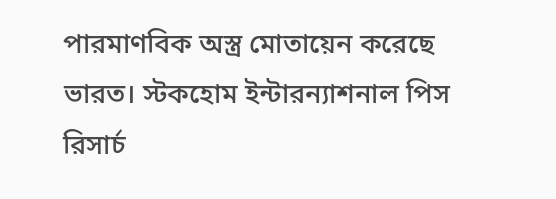পারমাণবিক অস্ত্র মোতায়েন করেছে ভারত। স্টকহোম ইন্টারন্যাশনাল পিস রিসার্চ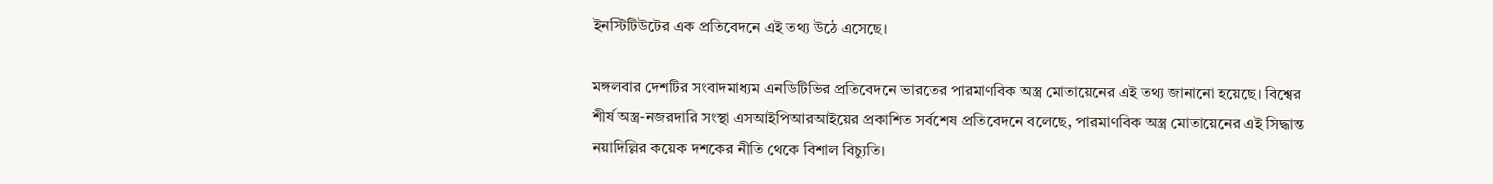ইনস্টিটিউটের এক প্রতিবেদনে এই তথ্য উঠে এসেছে।

মঙ্গলবার দেশটির সংবাদমাধ্যম এনডিটিভির প্রতিবেদনে ভারতের পারমাণবিক অস্ত্র মোতায়েনের এই তথ্য জানানো হয়েছে। বিশ্বের শীর্ষ অস্ত্র-নজরদারি সংস্থা এসআইপিআরআইয়ের প্রকাশিত সর্বশেষ প্রতিবেদনে বলেছে, পারমাণবিক অস্ত্র মোতায়েনের এই সিদ্ধান্ত নয়াদিল্লির কয়েক দশকের নীতি থেকে বিশাল বিচ্যুতি।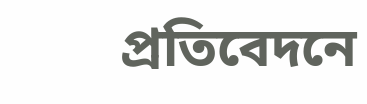প্রতিবেদনে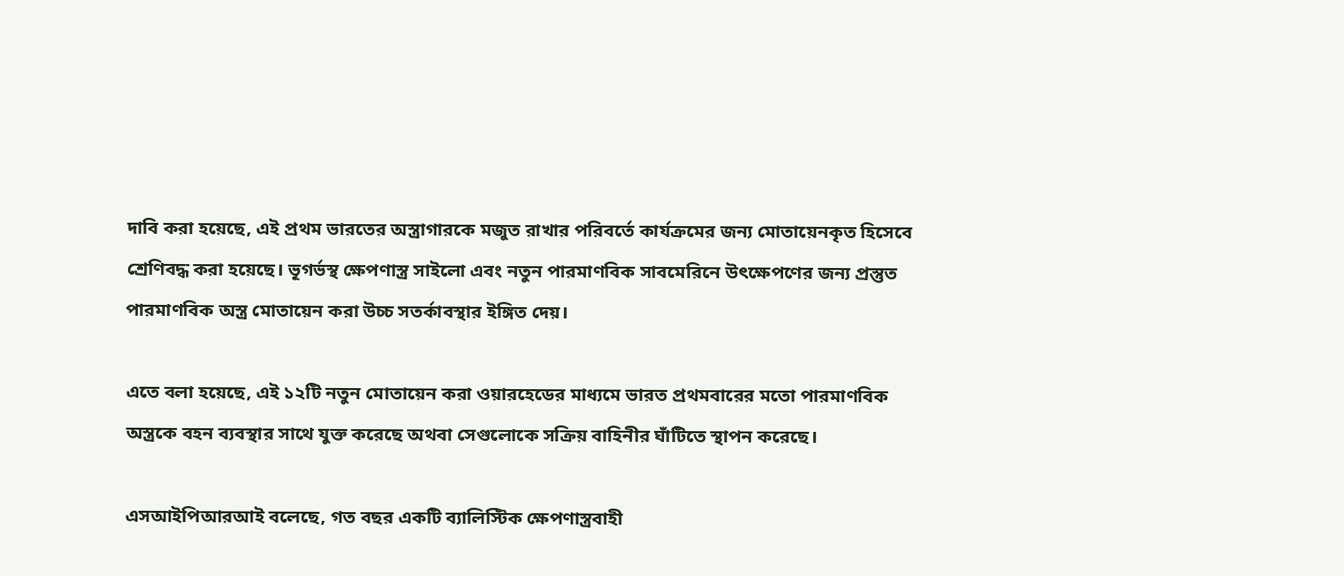দাবি করা হয়েছে, এই প্রথম ভারতের অস্ত্রাগারকে মজুত রাখার পরিবর্তে কার্যক্রমের জন্য মোতায়েনকৃত হিসেবে শ্রেণিবদ্ধ করা হয়েছে। ভূগর্ভস্থ ক্ষেপণাস্ত্র সাইলো এবং নতুন পারমাণবিক সাবমেরিনে উৎক্ষেপণের জন্য প্রস্তুত পারমাণবিক অস্ত্র মোতায়েন করা উচ্চ সতর্কাবস্থার ইঙ্গিত দেয়।

এতে বলা হয়েছে, এই ১২টি নতুন মোতায়েন করা ওয়ারহেডের মাধ্যমে ভারত প্রথমবারের মতো পারমাণবিক অস্ত্রকে বহন ব্যবস্থার সাথে যুক্ত করেছে অথবা সেগুলোকে সক্রিয় বাহিনীর ঘাঁটিতে স্থাপন করেছে।

এসআইপিআরআই বলেছে, গত বছর একটি ব্যালিস্টিক ক্ষেপণাস্ত্রবাহী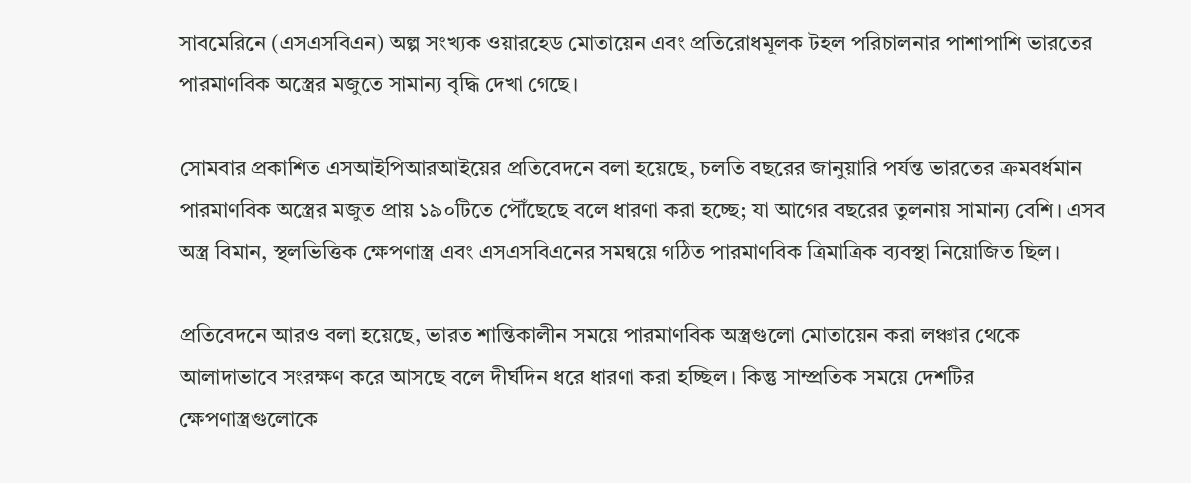সাবমেরিনে (এসএসবিএন) অল্প সংখ্যক ওয়ারহেড মোতায়েন এবং প্রতিরোধমূলক টহল পরিচালনার পাশাপাশি ভারতের পারমাণবিক অস্ত্রের মজুতে সামান্য বৃদ্ধি দেখা গেছে।

সোমবার প্রকাশিত এসআইপিআরআইয়ের প্রতিবেদনে বলা হয়েছে, চলতি বছরের জানুয়ারি পর্যন্ত ভারতের ক্রমবর্ধমান পারমাণবিক অস্ত্রের মজুত প্রায় ১৯০টিতে পৌঁছেছে বলে ধারণা করা হচ্ছে; যা আগের বছরের তুলনায় সামান্য বেশি। এসব অস্ত্র বিমান, স্থলভিত্তিক ক্ষেপণাস্ত্র এবং এসএসবিএনের সমন্বয়ে গঠিত পারমাণবিক ত্রিমাত্রিক ব্যবস্থা নিয়োজিত ছিল।

প্রতিবেদনে আরও বলা হয়েছে, ভারত শান্তিকালীন সময়ে পারমাণবিক অস্ত্রগুলো মোতায়েন করা লঞ্চার থেকে আলাদাভাবে সংরক্ষণ করে আসছে বলে দীর্ঘদিন ধরে ধারণা করা হচ্ছিল। কিন্তু সাম্প্রতিক সময়ে দেশটির ক্ষেপণাস্ত্রগুলোকে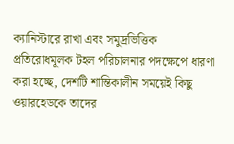ক্যানিস্টারে রাখা এবং সমুদ্রভিত্তিক প্রতিরোধমূলক টহল পরিচালনার পদক্ষেপে ধারণা করা হচ্ছে, দেশটি শান্তিকালীন সময়েই কিছু ওয়ারহেডকে তাদের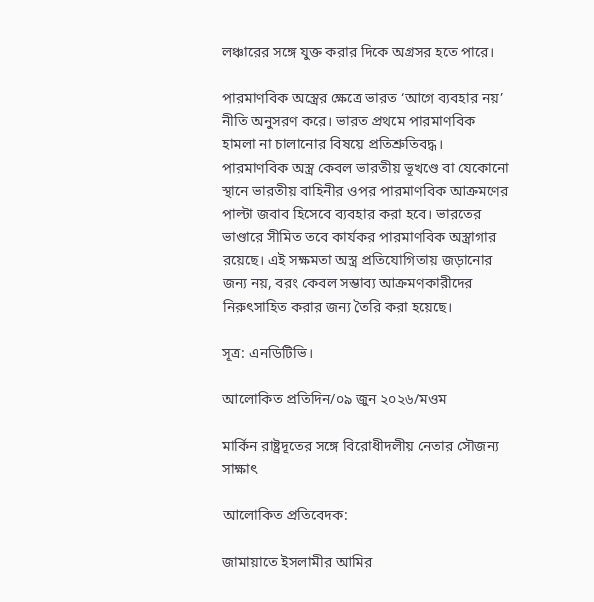লঞ্চারের সঙ্গে যুক্ত করার দিকে অগ্রসর হতে পারে।

পারমাণবিক অস্ত্রের ক্ষেত্রে ভারত ‘আগে ব্যবহার নয়’ নীতি অনুসরণ করে। ভারত প্রথমে পারমাণবিক হামলা না চালানোর বিষয়ে প্রতিশ্রুতিবদ্ধ। পারমাণবিক অস্ত্র কেবল ভারতীয় ভূখণ্ডে বা যেকোনো স্থানে ভারতীয় বাহিনীর ওপর পারমাণবিক আক্রমণের পাল্টা জবাব হিসেবে ব্যবহার করা হবে। ভারতের ভাণ্ডারে সীমিত তবে কার্যকর পারমাণবিক অস্ত্রাগার রয়েছে। এই সক্ষমতা অস্ত্র প্রতিযোগিতায় জড়ানোর জন্য নয়, বরং কেবল সম্ভাব্য আক্রমণকারীদের নিরুৎসাহিত করার জন্য তৈরি করা হয়েছে।

সূত্র: এনডিটিভি।

আলোকিত প্রতিদিন/০৯ জুন ২০২৬/মওম

মার্কিন রাষ্ট্রদূতের সঙ্গে বিরোধীদলীয় নেতার সৌজন্য সাক্ষাৎ

আলোকিত প্রতিবেদক:

জামায়াতে ইসলামীর আমির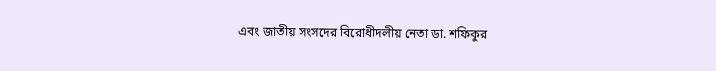এবং জাতীয় সংসদের বিরোধীদলীয় নেতা ডা. শফিকুর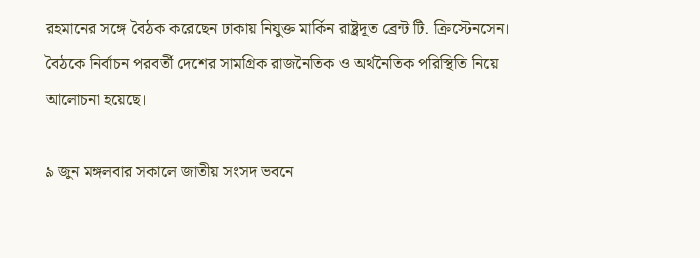রহমানের সঙ্গে বৈঠক করেছেন ঢাকায় নিযুক্ত মার্কিন রাষ্ট্রদূত ব্রেন্ট টি. ক্রিস্টেনসেন। বৈঠকে নির্বাচন পরবর্তী দেশের সামগ্রিক রাজনৈতিক ও অর্থনৈতিক পরিস্থিতি নিয়ে আলোচনা হয়েছে।

৯ জুন মঙ্গলবার সকালে জাতীয় সংসদ ভবনে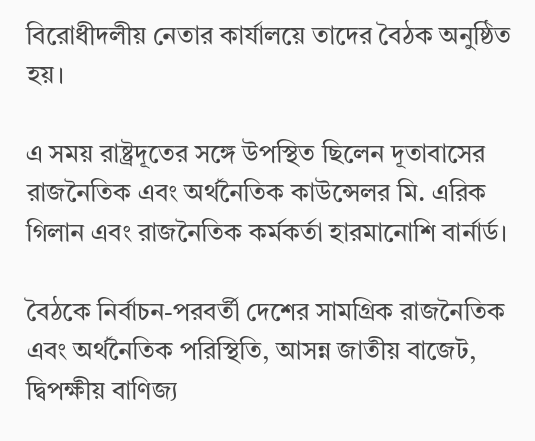বিরোধীদলীয় নেতার কার্যালয়ে তাদের বৈঠক অনুষ্ঠিত হয়।

এ সময় রাষ্ট্রদূতের সঙ্গে উপস্থিত ছিলেন দূতাবাসের রাজনৈতিক এবং অর্থনৈতিক কাউন্সেলর মি. এরিক গিলান এবং রাজনৈতিক কর্মকর্তা হারমানোশি বার্নার্ড।

বৈঠকে নির্বাচন-পরবর্তী দেশের সামগ্রিক রাজনৈতিক এবং অর্থনৈতিক পরিস্থিতি, আসন্ন জাতীয় বাজেট, দ্বিপক্ষীয় বাণিজ্য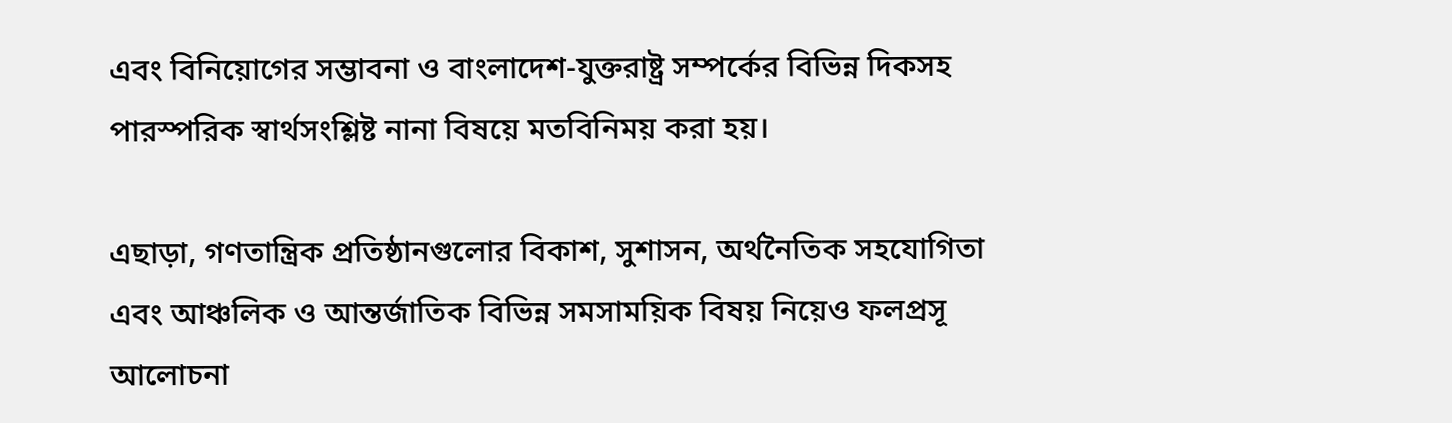এবং বিনিয়োগের সম্ভাবনা ও বাংলাদেশ-যুক্তরাষ্ট্র সম্পর্কের বিভিন্ন দিকসহ পারস্পরিক স্বার্থসংশ্লিষ্ট নানা বিষয়ে মতবিনিময় করা হয়।

এছাড়া, গণতান্ত্রিক প্রতিষ্ঠানগুলোর বিকাশ, সুশাসন, অর্থনৈতিক সহযোগিতা এবং আঞ্চলিক ও আন্তর্জাতিক বিভিন্ন সমসাময়িক বিষয় নিয়েও ফলপ্রসূ আলোচনা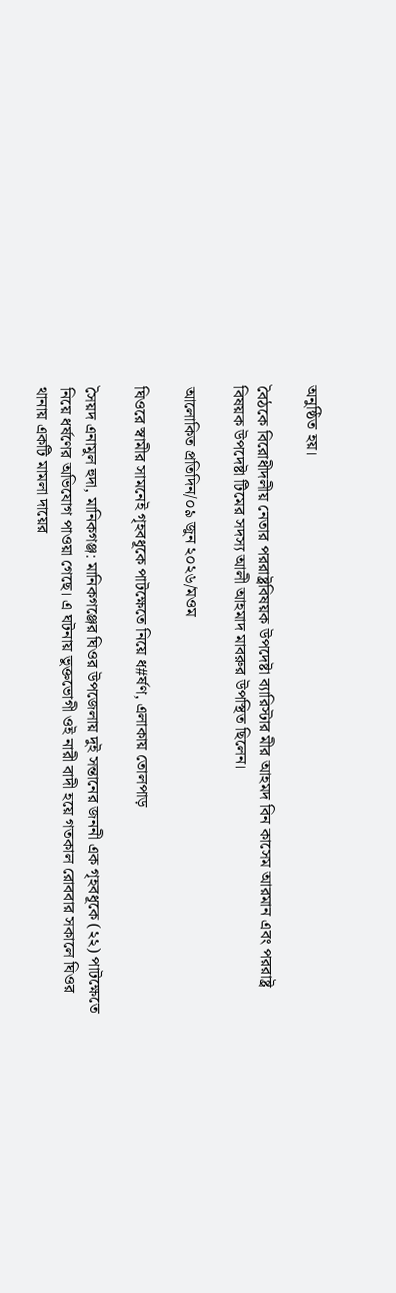অনুষ্ঠিত হয়।

বৈঠকে বিরোধীদলীয় নেতার পররাষ্ট্রবিষয়ক উপদেষ্টা ব্যারিস্টার মীর আহমদ বিন কাসেম আরমান এবং পররাষ্ট্র বিষয়ক উপদেষ্টা টিমের সদস্য আলী আহমাদ মাবরুর উপস্থিত ছিলেন।

আলোকিত প্রতিদিন/০৯ জুন ২০২৬/মওম

ঘিওরে স্বামীর সামনেই গৃহবধূকে পাটক্ষেতে নিয়ে ধ#র্ষণ, এলাকায় তোলপাড়

সৈয়দ এনামুল হুদা, মানিকগঞ্জ: মানিকগঞ্জের ঘিওর উপজেলায় দুই সন্তানের জননী এক গৃহবধূকে (২২) পাটক্ষেতে নিয়ে ধর্ষণের অভিযোগ পাওয়া গেছে। এ ঘটনায় ভুক্তভোগী ওই নারী বাদী হয়ে গতকাল রোববার সকালে ঘিওর থানায় একটি মামলা দায়ের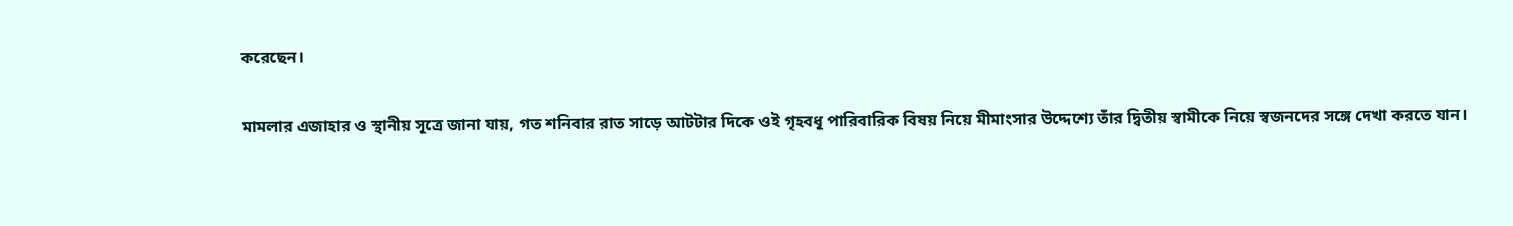করেছেন।

মামলার এজাহার ও স্থানীয় সূত্রে জানা যায়, গত শনিবার রাত সাড়ে আটটার দিকে ওই গৃহবধূ পারিবারিক বিষয় নিয়ে মীমাংসার উদ্দেশ্যে তাঁর দ্বিতীয় স্বামীকে নিয়ে স্বজনদের সঙ্গে দেখা করতে যান।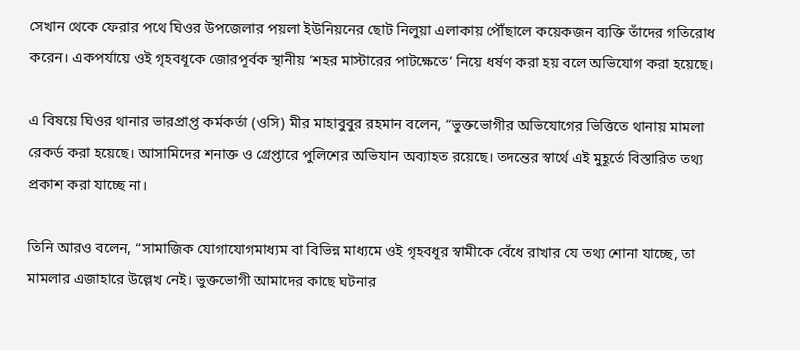সেখান থেকে ফেরার পথে ঘিওর উপজেলার পয়লা ইউনিয়নের ছোট নিলুয়া এলাকায় পৌঁছালে কয়েকজন ব্যক্তি তাঁদের গতিরোধ করেন। একপর্যায়ে ওই গৃহবধূকে জোরপূর্বক স্থানীয় ‘শহর মাস্টারের পাটক্ষেতে’ নিয়ে ধর্ষণ করা হয় বলে অভিযোগ করা হয়েছে।

এ বিষয়ে ঘিওর থানার ভারপ্রাপ্ত কর্মকর্তা (ওসি) মীর মাহাবুবুর রহমান বলেন, “ভুক্তভোগীর অভিযোগের ভিত্তিতে থানায় মামলা রেকর্ড করা হয়েছে। আসামিদের শনাক্ত ও গ্রেপ্তারে পুলিশের অভিযান অব্যাহত রয়েছে। তদন্তের স্বার্থে এই মুহূর্তে বিস্তারিত তথ্য প্রকাশ করা যাচ্ছে না।

তিনি আরও বলেন, “সামাজিক যোগাযোগমাধ্যম বা বিভিন্ন মাধ্যমে ওই গৃহবধূর স্বামীকে বেঁধে রাখার যে তথ্য শোনা যাচ্ছে, তা মামলার এজাহারে উল্লেখ নেই। ভুক্তভোগী আমাদের কাছে ঘটনার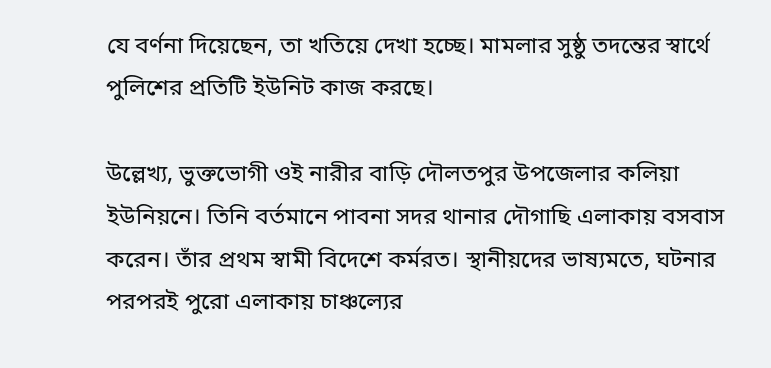যে বর্ণনা দিয়েছেন, তা খতিয়ে দেখা হচ্ছে। মামলার সুষ্ঠু তদন্তের স্বার্থে পুলিশের প্রতিটি ইউনিট কাজ করছে।

উল্লেখ্য, ভুক্তভোগী ওই নারীর বাড়ি দৌলতপুর উপজেলার কলিয়া ইউনিয়নে। তিনি বর্তমানে পাবনা সদর থানার দৌগাছি এলাকায় বসবাস করেন। তাঁর প্রথম স্বামী বিদেশে কর্মরত। স্থানীয়দের ভাষ্যমতে, ঘটনার পরপরই পুরো এলাকায় চাঞ্চল্যের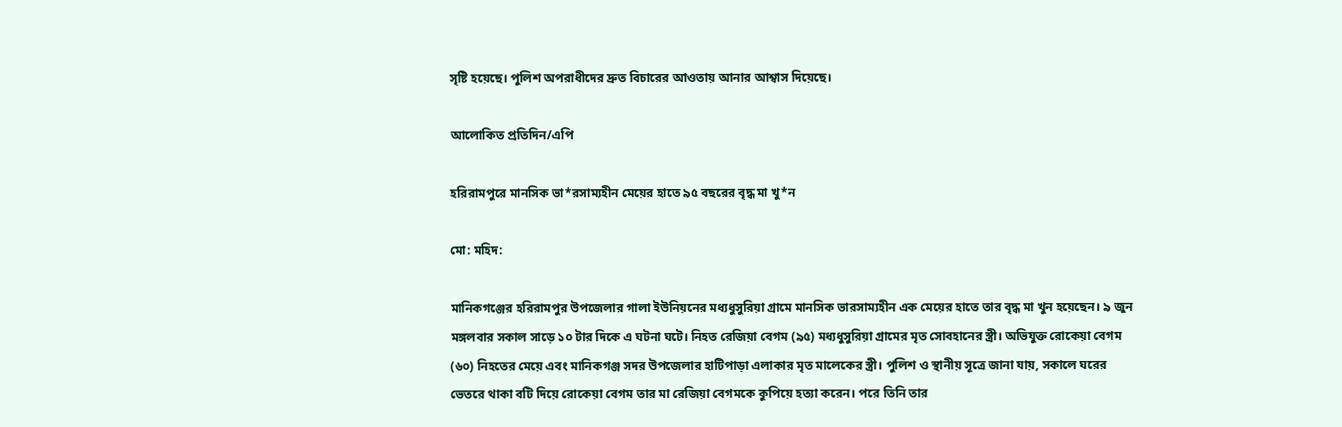সৃষ্টি হয়েছে। পুলিশ অপরাধীদের দ্রুত বিচারের আওতায় আনার আশ্বাস দিয়েছে।

আলোকিত প্রতিদিন/এপি

হরিরামপুরে মানসিক ভা*রসাম্যহীন মেয়ের হাতে ৯৫ বছরের বৃদ্ধ মা খু*ন

মো: মহিদ:

মানিকগঞ্জের হরিরামপুর উপজেলার গালা ইউনিয়নের মধ্যধুসুরিয়া গ্রামে মানসিক ভারসাম্যহীন এক মেয়ের হাতে তার বৃদ্ধ মা খুন হয়েছেন। ৯ জুন মঙ্গলবার সকাল সাড়ে ১০ টার দিকে এ ঘটনা ঘটে। নিহত রেজিয়া বেগম (৯৫) মধ্যধুসুরিয়া গ্রামের মৃত সোবহানের স্ত্রী। অভিযুক্ত রোকেয়া বেগম (৬০) নিহতের মেয়ে এবং মানিকগঞ্জ সদর উপজেলার হাটিপাড়া এলাকার মৃত মালেকের স্ত্রী। পুলিশ ও স্থানীয় সূত্রে জানা যায়, সকালে ঘরের ভেতরে থাকা বটি দিয়ে রোকেয়া বেগম তার মা রেজিয়া বেগমকে কুপিয়ে হত্যা করেন। পরে তিনি তার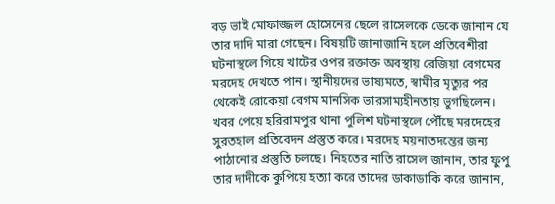বড় ভাই মোফাজ্জল হোসেনের ছেলে রাসেলকে ডেকে জানান যে তার দাদি মারা গেছেন। বিষয়টি জানাজানি হলে প্রতিবেশীরা ঘটনাস্থলে গিয়ে খাটের ওপর রক্তাক্ত অবস্থায় রেজিয়া বেগমের মরদেহ দেখতে পান। স্থানীয়দের ভাষ্যমতে, স্বামীর মৃত্যুর পর থেকেই রোকেয়া বেগম মানসিক ভারসাম্যহীনতায় ভুগছিলেন। খবর পেয়ে হরিরামপুর থানা পুলিশ ঘটনাস্থলে পৌঁছে মরদেহের সুরতহাল প্রতিবেদন প্রস্তুত করে। মরদেহ ময়নাতদন্তের জন্য পাঠানোর প্রস্তুতি চলছে। নিহতের নাতি রাসেল জানান, তার ফুপু তার দাদীকে কুপিয়ে হত্যা করে তাদের ডাকাডাকি করে জানান,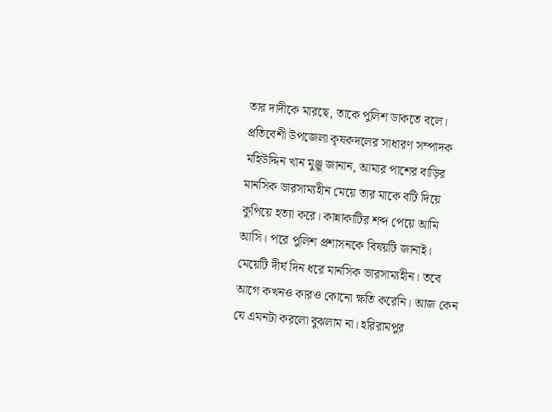তার দাদীকে মারছে, তাকে পুলিশ ডাকতে বলে। প্রতিবেশী উপজেলা কৃষকদলের সাধারণ সম্পাদক মহিউদ্দিন খান মুঞ্জু জানান, আমার পাশের বাড়ির মানসিক ভারসাম্যহীন মেয়ে তার মাকে বটি দিয়ে কুপিয়ে হত্যা করে। কান্নাকাটির শব্দ পেয়ে আমি আসি। পরে পুলিশ প্রশাসনকে বিষয়টি জানাই। মেয়েটি দীর্ঘ দিন ধরে মানসিক ভারসাম্যহীন। তবে আগে কখনও কারও কোনো ক্ষতি করেনি। আজ কেন যে এমনটা করলো বুঝলাম না। হরিরামপুর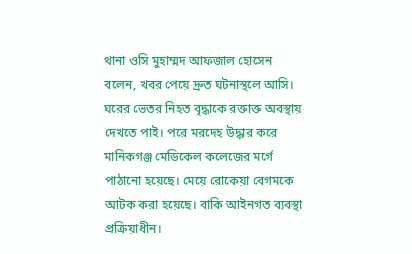থানা ওসি মুহাম্মদ আফজাল হোসেন বলেন, খবর পেয়ে দ্রুত ঘটনাস্থলে আসি। ঘরের ভেতর নিহত বৃদ্ধাকে রক্তাক্ত অবস্থায় দেখতে পাই। পরে মরদেহ উদ্ধার করে মানিকগঞ্জ মেডিকেল কলেজের মর্গে পাঠানো হয়েছে। মেয়ে রোকেয়া বেগমকে আটক করা হয়েছে। বাকি আইনগত ব্যবস্থা প্রক্রিয়াধীন।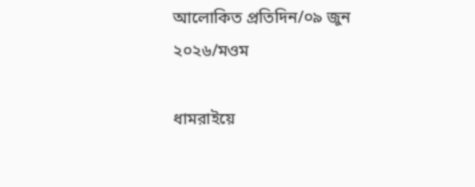আলোকিত প্রতিদিন/০৯ জুন ২০২৬/মওম

ধামরাইয়ে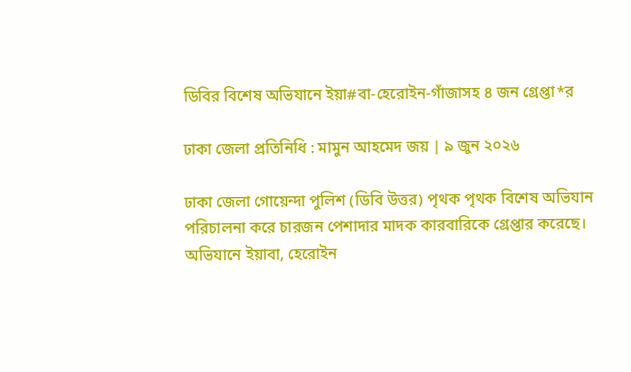ডিবির বিশেষ অভিযানে ইয়া#বা-হেরোইন-গাঁজাসহ ৪ জন গ্রেপ্তা*র

ঢাকা জেলা প্রতিনিধি : মামুন আহমেদ জয় | ৯ জুন ২০২৬

ঢাকা জেলা গোয়েন্দা পুলিশ (ডিবি উত্তর) পৃথক পৃথক বিশেষ অভিযান পরিচালনা করে চারজন পেশাদার মাদক কারবারিকে গ্রেপ্তার করেছে। অভিযানে ইয়াবা, হেরোইন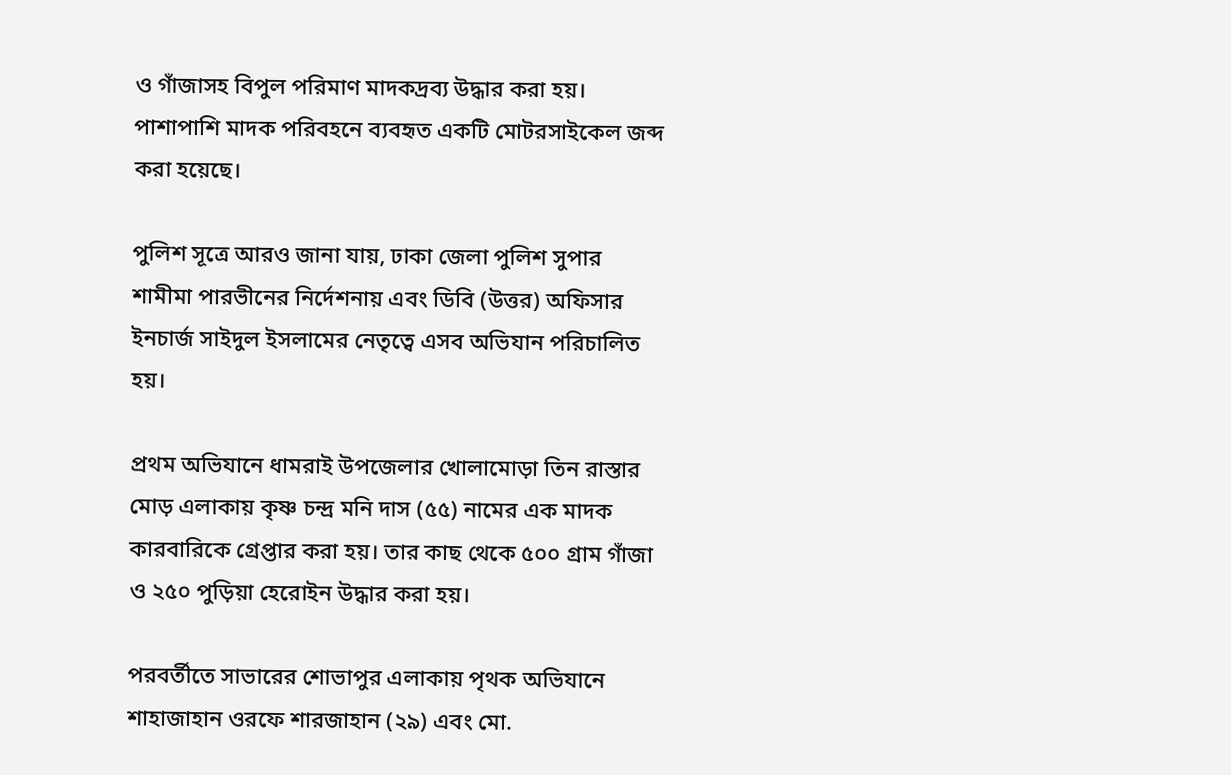ও গাঁজাসহ বিপুল পরিমাণ মাদকদ্রব্য উদ্ধার করা হয়। পাশাপাশি মাদক পরিবহনে ব্যবহৃত একটি মোটরসাইকেল জব্দ করা হয়েছে।

পুলিশ সূত্রে আরও জানা যায়, ঢাকা জেলা পুলিশ সুপার শামীমা পারভীনের নির্দেশনায় এবং ডিবি (উত্তর) অফিসার ইনচার্জ সাইদুল ইসলামের নেতৃত্বে এসব অভিযান পরিচালিত হয়।

প্রথম অভিযানে ধামরাই উপজেলার খোলামোড়া তিন রাস্তার মোড় এলাকায় কৃষ্ণ চন্দ্র মনি দাস (৫৫) নামের এক মাদক কারবারিকে গ্রেপ্তার করা হয়। তার কাছ থেকে ৫০০ গ্রাম গাঁজা ও ২৫০ পুড়িয়া হেরোইন উদ্ধার করা হয়।

পরবর্তীতে সাভারের শোভাপুর এলাকায় পৃথক অভিযানে শাহাজাহান ওরফে শারজাহান (২৯) এবং মো.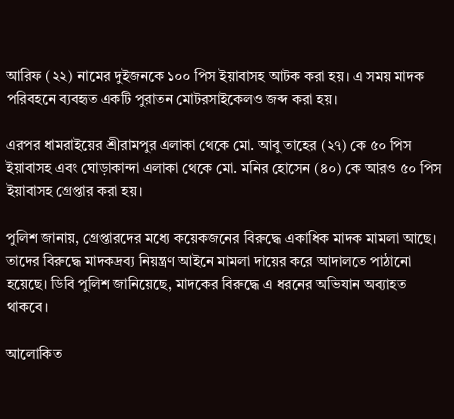আরিফ (২২) নামের দুইজনকে ১০০ পিস ইয়াবাসহ আটক করা হয়। এ সময় মাদক পরিবহনে ব্যবহৃত একটি পুরাতন মোটরসাইকেলও জব্দ করা হয়।

এরপর ধামরাইয়ের শ্রীরামপুর এলাকা থেকে মো. আবু তাহের (২৭) কে ৫০ পিস ইয়াবাসহ এবং ঘোড়াকান্দা এলাকা থেকে মো. মনির হোসেন (৪০) কে আরও ৫০ পিস ইয়াবাসহ গ্রেপ্তার করা হয়।

পুলিশ জানায়, গ্রেপ্তারদের মধ্যে কয়েকজনের বিরুদ্ধে একাধিক মাদক মামলা আছে। তাদের বিরুদ্ধে মাদকদ্রব্য নিয়ন্ত্রণ আইনে মামলা দায়ের করে আদালতে পাঠানো হয়েছে। ডিবি পুলিশ জানিয়েছে, মাদকের বিরুদ্ধে এ ধরনের অভিযান অব্যাহত থাকবে।

আলোকিত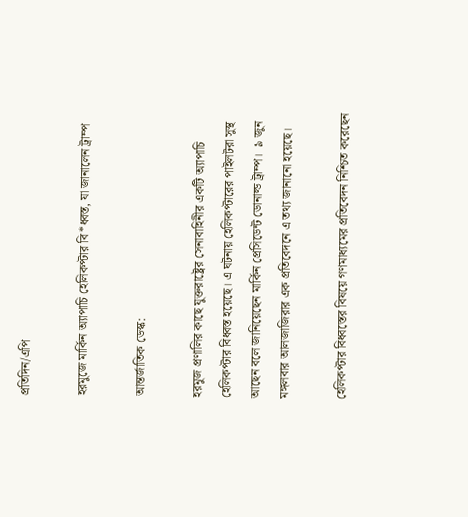প্রতিদিন/এপি

হরমুজে মার্কিন অ্যাপাচি হেলিকপ্টার বি*ধ্বস্ত, যা জানালেন ট্রাম্প

আন্তর্জাতিক ডেস্ক:

হরমুজ প্রণালির কাছে যুক্তরাষ্ট্রের সেনাবাহিনীর একটি অ্যাপাচি হেলিকপ্টার বিধ্বস্ত হয়েছে। এ ঘটনায় হেলিকপ্টারের পাইলটরা সুস্থ আছেন বলে জানিয়েছেন মার্কিন প্রেসিডেন্ট ডোনাল্ড ট্রাম্প।  ৯ জুন মঙ্গলবার আলজাজিরার এক প্রতিবেদনে এ তথ্য জানানো হয়েছে।

হেলিকপ্টার বিধ্বস্তের বিষয়ে গণমাধ্যমের প্রতিবেদন নিশ্চিত করেছেন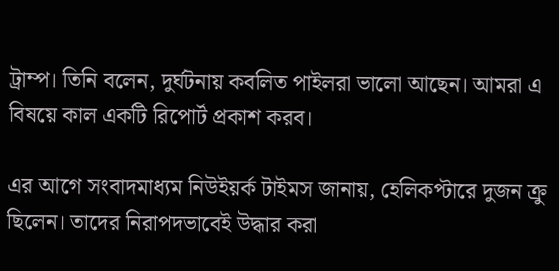ট্রাম্প। তিনি বলেন, দুর্ঘটনায় কবলিত পাইলরা ভালো আছেন। আমরা এ বিষয়ে কাল একটি রিপোর্ট প্রকাশ করব।

এর আগে সংবাদমাধ্যম নিউইয়র্ক টাইমস জানায়, হেলিকপ্টারে দুজন ক্রু ছিলেন। তাদের নিরাপদভাবেই উদ্ধার করা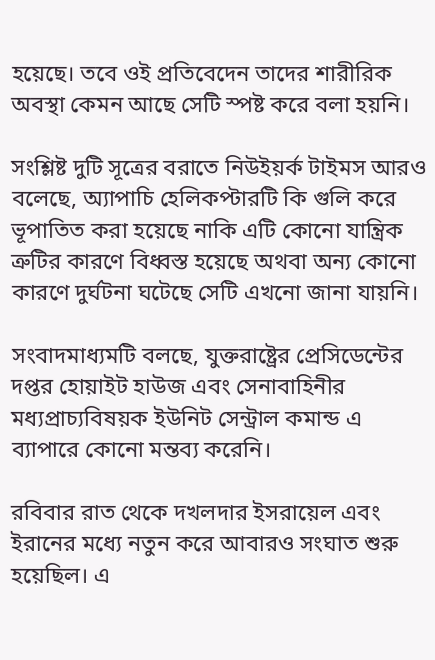হয়েছে। তবে ওই প্রতিবেদেন তাদের শারীরিক অবস্থা কেমন আছে সেটি স্পষ্ট করে বলা হয়নি।

সংশ্লিষ্ট দুটি সূত্রের বরাতে নিউইয়র্ক টাইমস আরও বলেছে, অ্যাপাচি হেলিকপ্টারটি কি গুলি করে ভূপাতিত করা হয়েছে নাকি এটি কোনো যান্ত্রিক ত্রুটির কারণে বিধ্বস্ত হয়েছে অথবা অন্য কোনো কারণে দুর্ঘটনা ঘটেছে সেটি এখনো জানা যায়নি।

সংবাদমাধ্যমটি বলছে, যুক্তরাষ্ট্রের প্রেসিডেন্টের দপ্তর হোয়াইট হাউজ এবং সেনাবাহিনীর মধ্যপ্রাচ্যবিষয়ক ইউনিট সেন্ট্রাল কমান্ড এ ব্যাপারে কোনো মন্তব্য করেনি।

রবিবার রাত থেকে দখলদার ইসরায়েল এবং ইরানের মধ্যে নতুন করে আবারও সংঘাত শুরু হয়েছিল। এ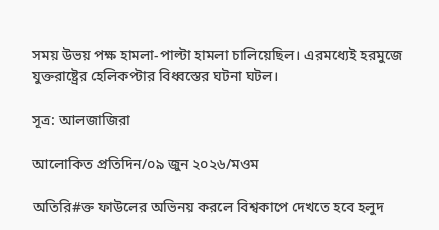সময় উভয় পক্ষ হামলা-পাল্টা হামলা চালিয়েছিল। এরমধ্যেই হরমুজে যুক্তরাষ্ট্রের হেলিকপ্টার বিধ্বস্তের ঘটনা ঘটল।

সূত্র: আলজাজিরা

আলোকিত প্রতিদিন/০৯ জুন ২০২৬/মওম

অতিরি#ক্ত ফাউলের অভিনয় করলে বিশ্বকাপে দেখতে হবে হলুদ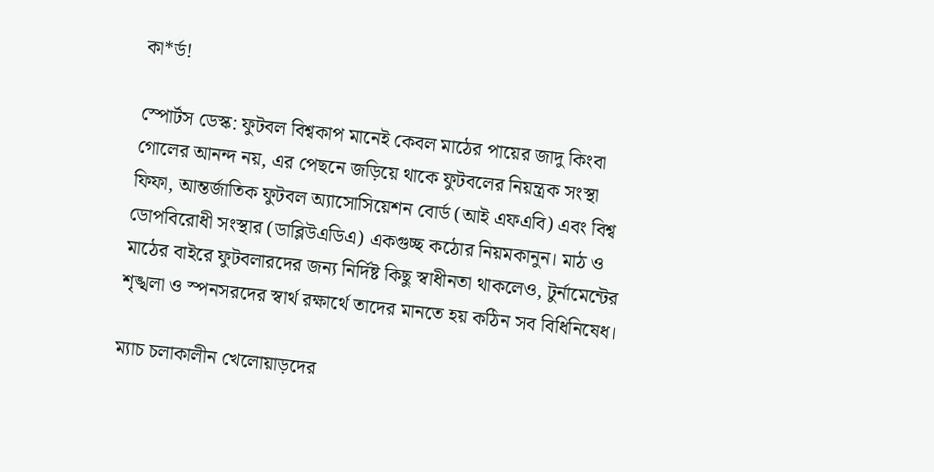কা*র্ড!

স্পোর্টস ডেস্ক: ফুটবল বিশ্বকাপ মানেই কেবল মাঠের পায়ের জাদু কিংবা গোলের আনন্দ নয়, এর পেছনে জড়িয়ে থাকে ফুটবলের নিয়ন্ত্রক সংস্থা ফিফা, আন্তর্জাতিক ফুটবল অ্যাসোসিয়েশন বোর্ড (আই এফএবি) এবং বিশ্ব ডোপবিরোধী সংস্থার (ডাব্লিউএডিএ) একগুচ্ছ কঠোর নিয়মকানুন। মাঠ ও মাঠের বাইরে ফুটবলারদের জন্য নির্দিষ্ট কিছু স্বাধীনতা থাকলেও, টুর্নামেন্টের শৃঙ্খলা ও স্পনসরদের স্বার্থ রক্ষার্থে তাদের মানতে হয় কঠিন সব বিধিনিষেধ।

ম্যাচ চলাকালীন খেলোয়াড়দের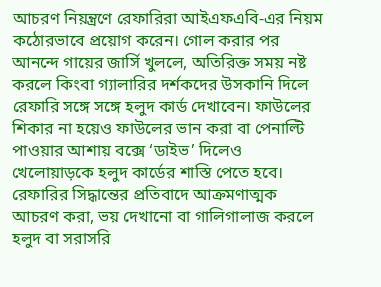আচরণ নিয়ন্ত্রণে রেফারিরা আইএফএবি-এর নিয়ম কঠোরভাবে প্রয়োগ করেন। গোল করার পর আনন্দে গায়ের জার্সি খুললে, অতিরিক্ত সময় নষ্ট করলে কিংবা গ্যালারির দর্শকদের উসকানি দিলে রেফারি সঙ্গে সঙ্গে হলুদ কার্ড দেখাবেন। ফাউলের শিকার না হয়েও ফাউলের ভান করা বা পেনাল্টি পাওয়ার আশায় বক্সে ‘ডাইভ’ দিলেও খেলোয়াড়কে হলুদ কার্ডের শাস্তি পেতে হবে। রেফারির সিদ্ধান্তের প্রতিবাদে আক্রমণাত্মক আচরণ করা, ভয় দেখানো বা গালিগালাজ করলে হলুদ বা সরাসরি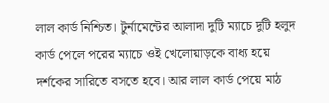লাল কার্ড নিশ্চিত। টুর্নামেন্টের আলাদা দুটি ম্যাচে দুটি হলুদ কার্ড পেলে পরের ম্যাচে ওই খেলোয়াড়কে বাধ্য হয়ে দর্শকের সারিতে বসতে হবে। আর লাল কার্ড পেয়ে মাঠ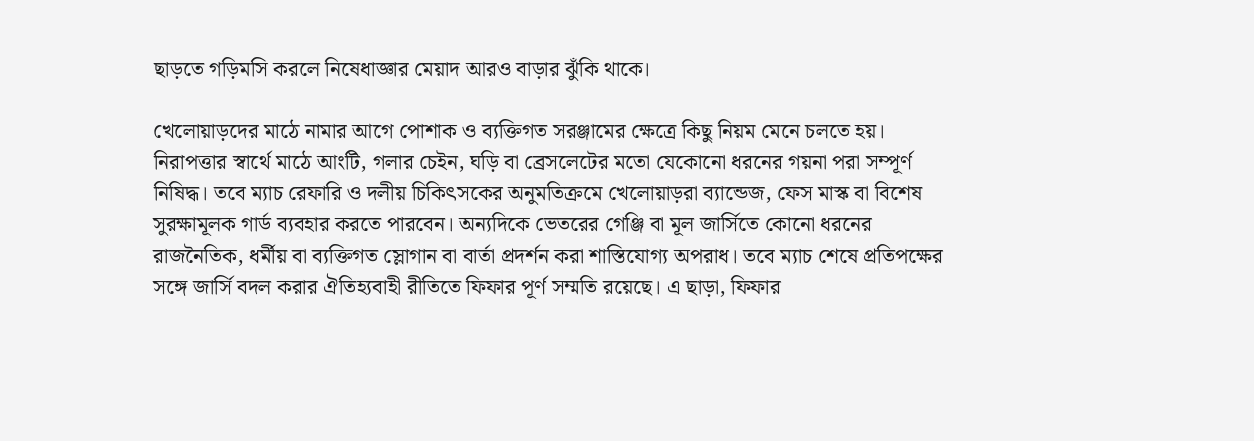ছাড়তে গড়িমসি করলে নিষেধাজ্ঞার মেয়াদ আরও বাড়ার ঝুঁকি থাকে।

খেলোয়াড়দের মাঠে নামার আগে পোশাক ও ব্যক্তিগত সরঞ্জামের ক্ষেত্রে কিছু নিয়ম মেনে চলতে হয়। নিরাপত্তার স্বার্থে মাঠে আংটি, গলার চেইন, ঘড়ি বা ব্রেসলেটের মতো যেকোনো ধরনের গয়না পরা সম্পূর্ণ নিষিদ্ধ। তবে ম্যাচ রেফারি ও দলীয় চিকিৎসকের অনুমতিক্রমে খেলোয়াড়রা ব্যান্ডেজ, ফেস মাস্ক বা বিশেষ সুরক্ষামূলক গার্ড ব্যবহার করতে পারবেন। অন্যদিকে ভেতরের গেঞ্জি বা মূল জার্সিতে কোনো ধরনের রাজনৈতিক, ধর্মীয় বা ব্যক্তিগত স্লোগান বা বার্তা প্রদর্শন করা শাস্তিযোগ্য অপরাধ। তবে ম্যাচ শেষে প্রতিপক্ষের সঙ্গে জার্সি বদল করার ঐতিহ্যবাহী রীতিতে ফিফার পূর্ণ সম্মতি রয়েছে। এ ছাড়া, ফিফার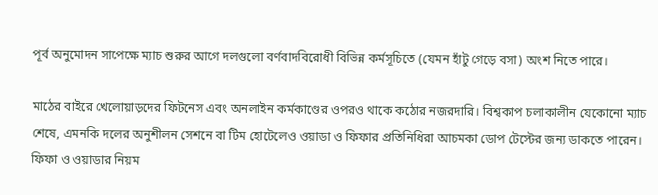পূর্ব অনুমোদন সাপেক্ষে ম্যাচ শুরুর আগে দলগুলো বর্ণবাদবিরোধী বিভিন্ন কর্মসূচিতে (যেমন হাঁটু গেড়ে বসা) অংশ নিতে পারে।

মাঠের বাইরে খেলোয়াড়দের ফিটনেস এবং অনলাইন কর্মকাণ্ডের ওপরও থাকে কঠোর নজরদারি। বিশ্বকাপ চলাকালীন যেকোনো ম্যাচ শেষে, এমনকি দলের অনুশীলন সেশনে বা টিম হোটেলেও ওয়াডা ও ফিফার প্রতিনিধিরা আচমকা ডোপ টেস্টের জন্য ডাকতে পারেন। ফিফা ও ওয়াডার নিয়ম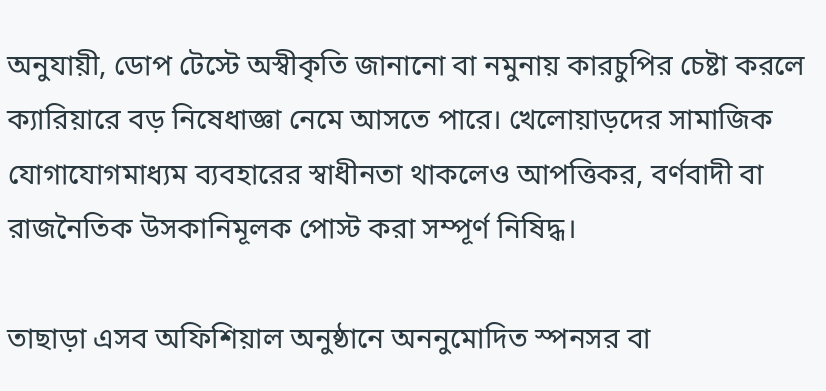অনুযায়ী, ডোপ টেস্টে অস্বীকৃতি জানানো বা নমুনায় কারচুপির চেষ্টা করলে ক্যারিয়ারে বড় নিষেধাজ্ঞা নেমে আসতে পারে। খেলোয়াড়দের সামাজিক যোগাযোগমাধ্যম ব্যবহারের স্বাধীনতা থাকলেও আপত্তিকর, বর্ণবাদী বা রাজনৈতিক উসকানিমূলক পোস্ট করা সম্পূর্ণ নিষিদ্ধ।

তাছাড়া এসব অফিশিয়াল অনুষ্ঠানে অননুমোদিত স্পনসর বা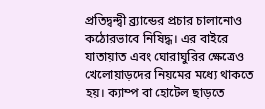প্রতিদ্বন্দ্বী ব্র্যান্ডের প্রচার চালানোও কঠোরভাবে নিষিদ্ধ। এর বাইরে যাতায়াত এবং ঘোরাঘুরির ক্ষেত্রেও খেলোয়াড়দের নিয়মের মধ্যে থাকতে হয়। ক্যাম্প বা হোটেল ছাড়তে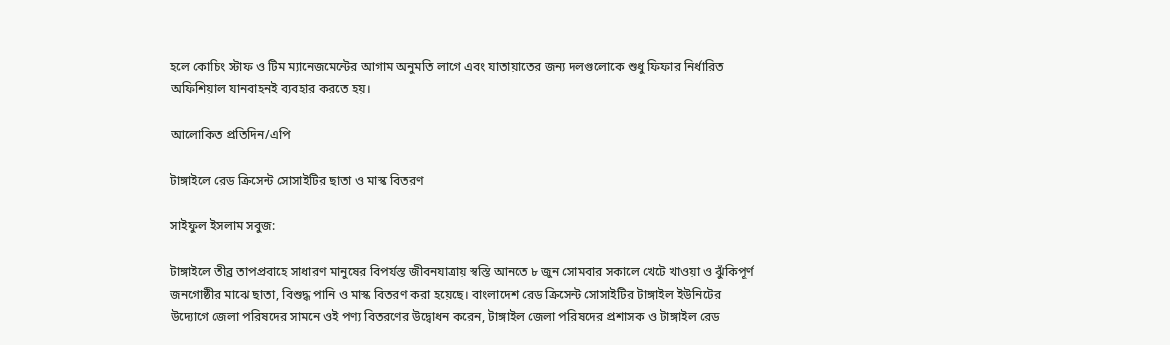হলে কোচিং স্টাফ ও টিম ম্যানেজমেন্টের আগাম অনুমতি লাগে এবং যাতায়াতের জন্য দলগুলোকে শুধু ফিফার নির্ধারিত অফিশিয়াল যানবাহনই ব্যবহার করতে হয়।

আলোকিত প্রতিদিন/এপি

টাঙ্গাইলে রেড ক্রিসেন্ট সোসাইটির ছাতা ও মাস্ক বিতরণ

সাইফুল ইসলাম সবুজ:

টাঙ্গাইলে তীব্র তাপপ্রবাহে সাধারণ মানুষের বিপর্যস্ত জীবনযাত্রায় স্বস্তি আনতে ৮ জুন সোমবার সকালে খেটে খাওয়া ও ঝুঁকিপূর্ণ জনগোষ্ঠীর মাঝে ছাতা, বিশুদ্ধ পানি ও মাস্ক বিতরণ করা হয়েছে। বাংলাদেশ রেড ক্রিসেন্ট সোসাইটির টাঙ্গাইল ইউনিটের উদ্যোগে জেলা পরিষদের সামনে ওই পণ্য বিতরণের উদ্বোধন করেন, টাঙ্গাইল জেলা পরিষদের প্রশাসক ও টাঙ্গাইল রেড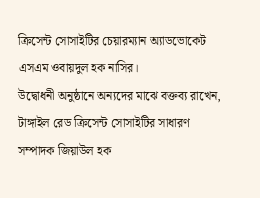ক্রিসেন্ট সোসাইটির চেয়ারম্যান অ্যাডভোকেট এসএম ওবায়দুল হক নাসির।
উদ্বোধনী অনুষ্ঠানে অন্যদের মাঝে বক্তব্য রাখেন, টাঙ্গাইল রেড ক্রিসেন্ট সোসাইটির সাধারণ সম্পাদক জিয়াউল হক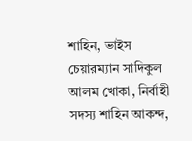শাহিন, ভাইস চেয়ারম্যান সাদিকুল আলম খোকা, নির্বাহী সদস্য শাহিন আকন্দ,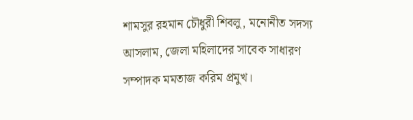শামসুর রহমান চৌধুরী শিবলু, মনোনীত সদস্য আসলাম, জেলা মহিলাদের সাবেক সাধারণ সম্পাদক মমতাজ করিম প্রমুখ।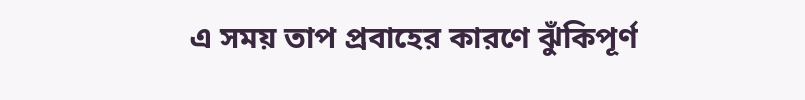এ সময় তাপ প্রবাহের কারণে ঝুঁকিপূর্ণ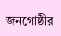জনগোষ্ঠীর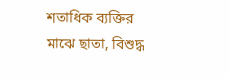শতাধিক ব্যক্তির মাঝে ছাতা, বিশুদ্ধ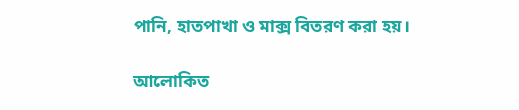পানি, হাতপাখা ও মাক্স বিতরণ করা হয়।

আলোকিত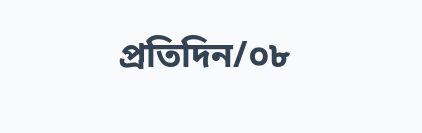প্রতিদিন/০৮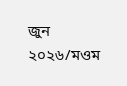জুন ২০২৬/মওম